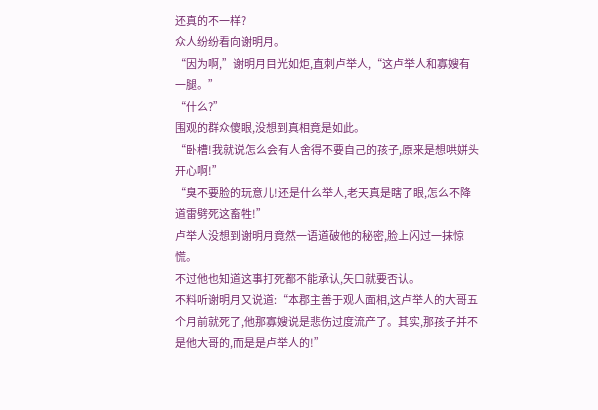还真的不一样?
众人纷纷看向谢明月。
“因为啊,”谢明月目光如炬,直刺卢举人,“这卢举人和寡嫂有一腿。”
“什么?”
围观的群众傻眼,没想到真相竟是如此。
“卧槽!我就说怎么会有人舍得不要自己的孩子,原来是想哄姘头开心啊!”
“臭不要脸的玩意儿!还是什么举人,老天真是瞎了眼,怎么不降道雷劈死这畜牲!”
卢举人没想到谢明月竟然一语道破他的秘密,脸上闪过一抹惊慌。
不过他也知道这事打死都不能承认,矢口就要否认。
不料听谢明月又说道:“本郡主善于观人面相,这卢举人的大哥五个月前就死了,他那寡嫂说是悲伤过度流产了。其实,那孩子并不是他大哥的,而是是卢举人的!”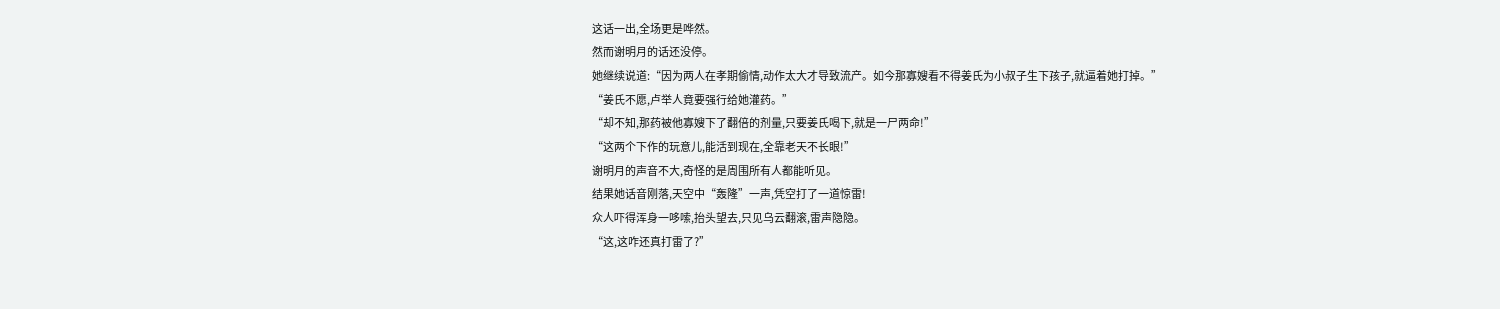这话一出,全场更是哗然。
然而谢明月的话还没停。
她继续说道:“因为两人在孝期偷情,动作太大才导致流产。如今那寡嫂看不得姜氏为小叔子生下孩子,就逼着她打掉。”
“姜氏不愿,卢举人竟要强行给她灌药。”
“却不知,那药被他寡嫂下了翻倍的剂量,只要姜氏喝下,就是一尸两命!”
“这两个下作的玩意儿,能活到现在,全靠老天不长眼!”
谢明月的声音不大,奇怪的是周围所有人都能听见。
结果她话音刚落,天空中“轰隆”一声,凭空打了一道惊雷!
众人吓得浑身一哆嗦,抬头望去,只见乌云翻滚,雷声隐隐。
“这,这咋还真打雷了?”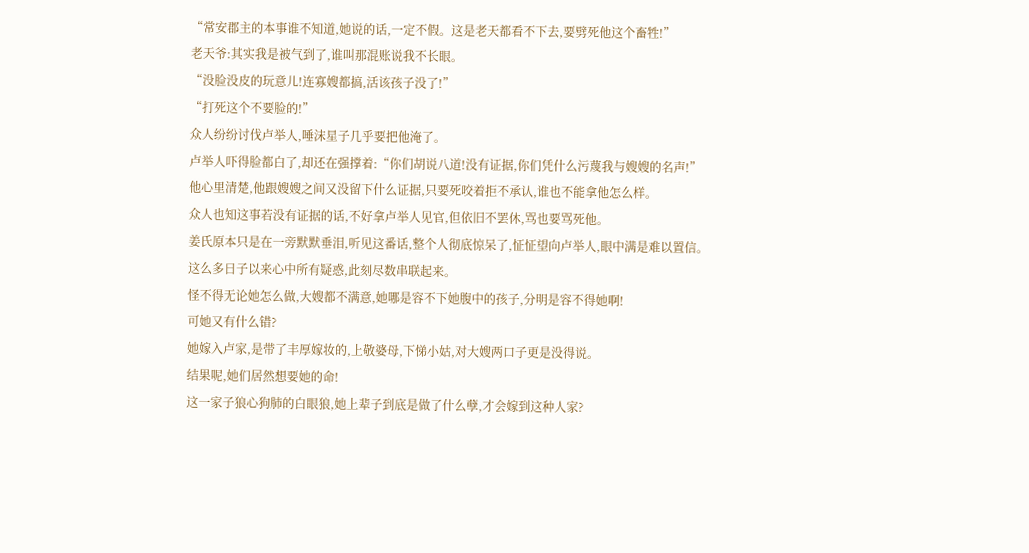“常安郡主的本事谁不知道,她说的话,一定不假。这是老天都看不下去,要劈死他这个畜牲!”
老天爷:其实我是被气到了,谁叫那混账说我不长眼。
“没脸没皮的玩意儿!连寡嫂都搞,活该孩子没了!”
“打死这个不要脸的!”
众人纷纷讨伐卢举人,唾沫星子几乎要把他淹了。
卢举人吓得脸都白了,却还在强撑着:“你们胡说八道!没有证据,你们凭什么污蔑我与嫂嫂的名声!”
他心里清楚,他跟嫂嫂之间又没留下什么证据,只要死咬着拒不承认,谁也不能拿他怎么样。
众人也知这事若没有证据的话,不好拿卢举人见官,但依旧不罢休,骂也要骂死他。
姜氏原本只是在一旁默默垂泪,听见这番话,整个人彻底惊呆了,怔怔望向卢举人,眼中满是难以置信。
这么多日子以来心中所有疑惑,此刻尽数串联起来。
怪不得无论她怎么做,大嫂都不满意,她哪是容不下她腹中的孩子,分明是容不得她啊!
可她又有什么错?
她嫁入卢家,是带了丰厚嫁妆的,上敬婆母,下悌小姑,对大嫂两口子更是没得说。
结果呢,她们居然想要她的命!
这一家子狼心狗肺的白眼狼,她上辈子到底是做了什么孽,才会嫁到这种人家?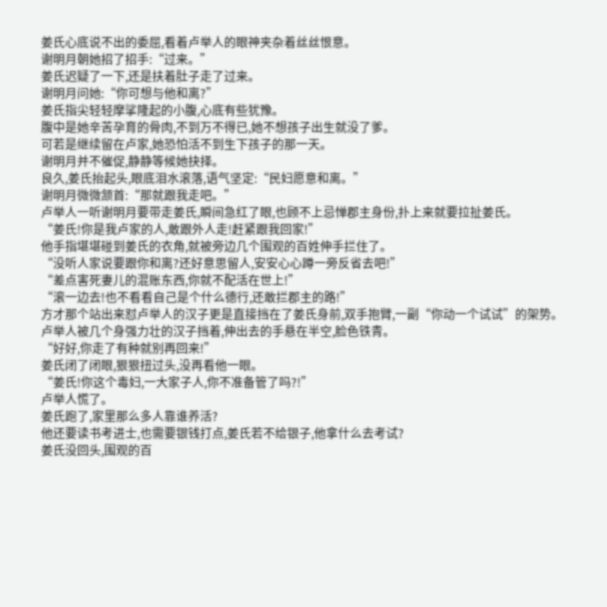姜氏心底说不出的委屈,看着卢举人的眼神夹杂着丝丝恨意。
谢明月朝她招了招手:“过来。”
姜氏迟疑了一下,还是扶着肚子走了过来。
谢明月问她:“你可想与他和离?”
姜氏指尖轻轻摩挲隆起的小腹,心底有些犹豫。
腹中是她辛苦孕育的骨肉,不到万不得已,她不想孩子出生就没了爹。
可若是继续留在卢家,她恐怕活不到生下孩子的那一天。
谢明月并不催促,静静等候她抉择。
良久,姜氏抬起头,眼底泪水滚落,语气坚定:“民妇愿意和离。”
谢明月微微颔首:“那就跟我走吧。”
卢举人一听谢明月要带走姜氏,瞬间急红了眼,也顾不上忌惮郡主身份,扑上来就要拉扯姜氏。
“姜氏!你是我卢家的人,敢跟外人走!赶紧跟我回家!”
他手指堪堪碰到姜氏的衣角,就被旁边几个围观的百姓伸手拦住了。
“没听人家说要跟你和离?还好意思留人,安安心心蹲一旁反省去吧!”
“差点害死妻儿的混账东西,你就不配活在世上!”
“滚一边去!也不看看自己是个什么德行,还敢拦郡主的路!”
方才那个站出来怼卢举人的汉子更是直接挡在了姜氏身前,双手抱臂,一副“你动一个试试”的架势。
卢举人被几个身强力壮的汉子挡着,伸出去的手悬在半空,脸色铁青。
“好好,你走了有种就别再回来!”
姜氏闭了闭眼,狠狠扭过头,没再看他一眼。
“姜氏!你这个毒妇,一大家子人,你不准备管了吗?!”
卢举人慌了。
姜氏跑了,家里那么多人靠谁养活?
他还要读书考进士,也需要银钱打点,姜氏若不给银子,他拿什么去考试?
姜氏没回头,围观的百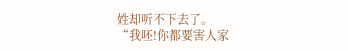姓却听不下去了。
“我呸!你都要害人家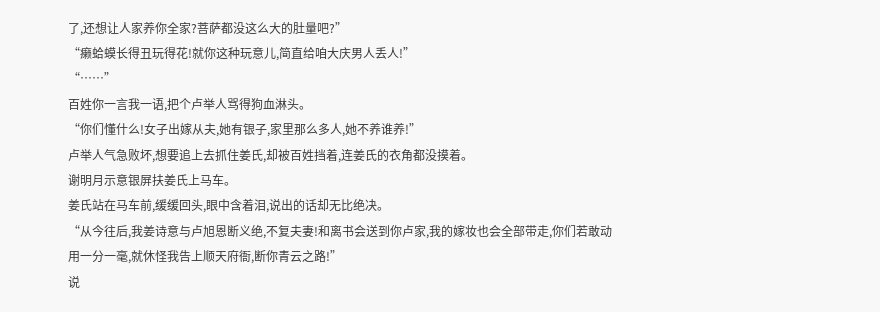了,还想让人家养你全家?菩萨都没这么大的肚量吧?”
“癞蛤蟆长得丑玩得花!就你这种玩意儿,简直给咱大庆男人丢人!”
“……”
百姓你一言我一语,把个卢举人骂得狗血淋头。
“你们懂什么!女子出嫁从夫,她有银子,家里那么多人,她不养谁养!”
卢举人气急败坏,想要追上去抓住姜氏,却被百姓挡着,连姜氏的衣角都没摸着。
谢明月示意银屏扶姜氏上马车。
姜氏站在马车前,缓缓回头,眼中含着泪,说出的话却无比绝决。
“从今往后,我姜诗意与卢旭恩断义绝,不复夫妻!和离书会送到你卢家,我的嫁妆也会全部带走,你们若敢动用一分一毫,就休怪我告上顺天府衙,断你青云之路!”
说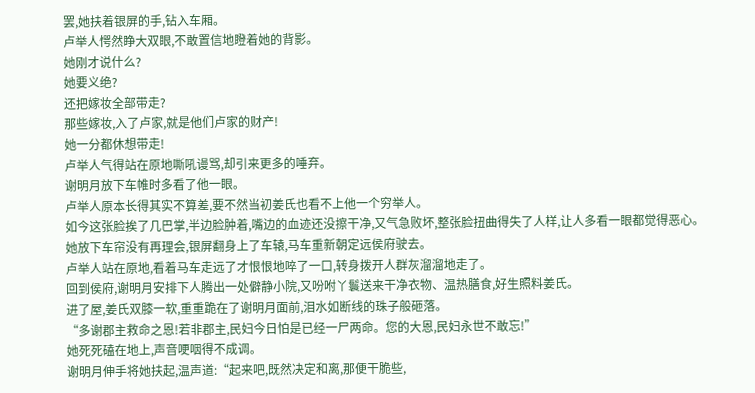罢,她扶着银屏的手,钻入车厢。
卢举人愕然睁大双眼,不敢置信地瞪着她的背影。
她刚才说什么?
她要义绝?
还把嫁妆全部带走?
那些嫁妆,入了卢家,就是他们卢家的财产!
她一分都休想带走!
卢举人气得站在原地嘶吼谩骂,却引来更多的唾弃。
谢明月放下车帷时多看了他一眼。
卢举人原本长得其实不算差,要不然当初姜氏也看不上他一个穷举人。
如今这张脸挨了几巴掌,半边脸肿着,嘴边的血迹还没擦干净,又气急败坏,整张脸扭曲得失了人样,让人多看一眼都觉得恶心。
她放下车帘没有再理会,银屏翻身上了车辕,马车重新朝定远侯府驶去。
卢举人站在原地,看着马车走远了才恨恨地啐了一口,转身拨开人群灰溜溜地走了。
回到侯府,谢明月安排下人腾出一处僻静小院,又吩咐丫鬟送来干净衣物、温热膳食,好生照料姜氏。
进了屋,姜氏双膝一软,重重跪在了谢明月面前,泪水如断线的珠子般砸落。
“多谢郡主救命之恩!若非郡主,民妇今日怕是已经一尸两命。您的大恩,民妇永世不敢忘!”
她死死磕在地上,声音哽咽得不成调。
谢明月伸手将她扶起,温声道:“起来吧,既然决定和离,那便干脆些,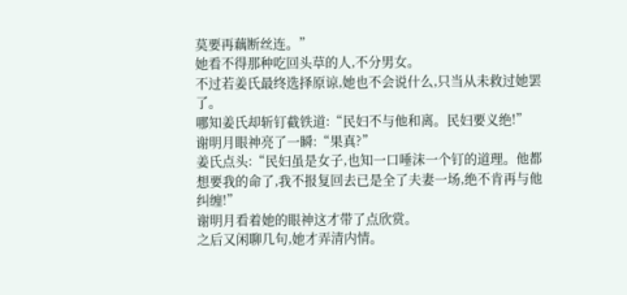莫要再藕断丝连。”
她看不得那种吃回头草的人,不分男女。
不过若姜氏最终选择原谅,她也不会说什么,只当从未救过她罢了。
哪知姜氏却斩钉截铁道:“民妇不与他和离。民妇要义绝!”
谢明月眼神亮了一瞬:“果真?”
姜氏点头:“民妇虽是女子,也知一口唾沫一个钉的道理。他都想要我的命了,我不报复回去已是全了夫妻一场,绝不肯再与他纠缠!”
谢明月看着她的眼神这才带了点欣赏。
之后又闲聊几句,她才弄清内情。